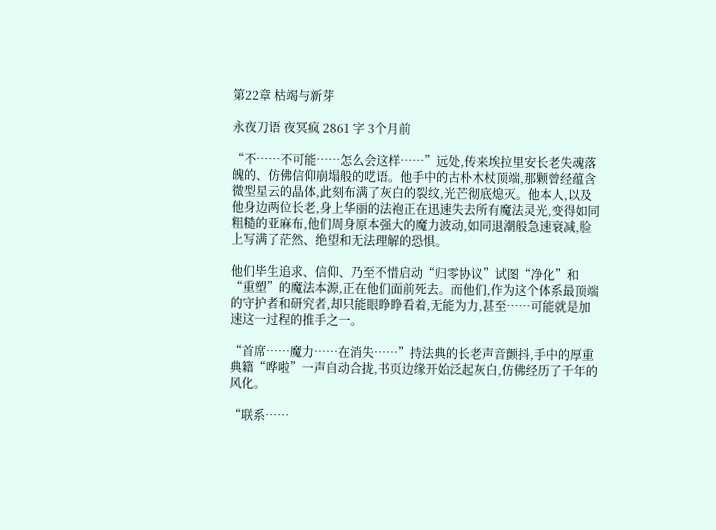第22章 枯竭与新芽

永夜刀语 夜冥疯 2861 字 3个月前

“不……不可能……怎么会这样……”远处,传来埃拉里安长老失魂落魄的、仿佛信仰崩塌般的呓语。他手中的古朴木杖顶端,那颗曾经蕴含微型星云的晶体,此刻布满了灰白的裂纹,光芒彻底熄灭。他本人,以及他身边两位长老,身上华丽的法袍正在迅速失去所有魔法灵光,变得如同粗糙的亚麻布,他们周身原本强大的魔力波动,如同退潮般急速衰减,脸上写满了茫然、绝望和无法理解的恐惧。

他们毕生追求、信仰、乃至不惜启动“归零协议”试图“净化”和“重塑”的魔法本源,正在他们面前死去。而他们,作为这个体系最顶端的守护者和研究者,却只能眼睁睁看着,无能为力,甚至……可能就是加速这一过程的推手之一。

“首席……魔力……在消失……”持法典的长老声音颤抖,手中的厚重典籍“哗啦”一声自动合拢,书页边缘开始泛起灰白,仿佛经历了千年的风化。

“联系……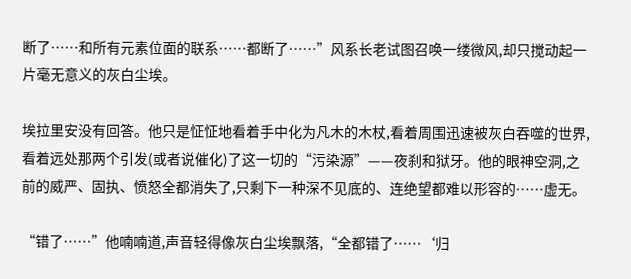断了……和所有元素位面的联系……都断了……”风系长老试图召唤一缕微风,却只搅动起一片毫无意义的灰白尘埃。

埃拉里安没有回答。他只是怔怔地看着手中化为凡木的木杖,看着周围迅速被灰白吞噬的世界,看着远处那两个引发(或者说催化)了这一切的“污染源”——夜刹和狱牙。他的眼神空洞,之前的威严、固执、愤怒全都消失了,只剩下一种深不见底的、连绝望都难以形容的……虚无。

“错了……”他喃喃道,声音轻得像灰白尘埃飘落,“全都错了……‘归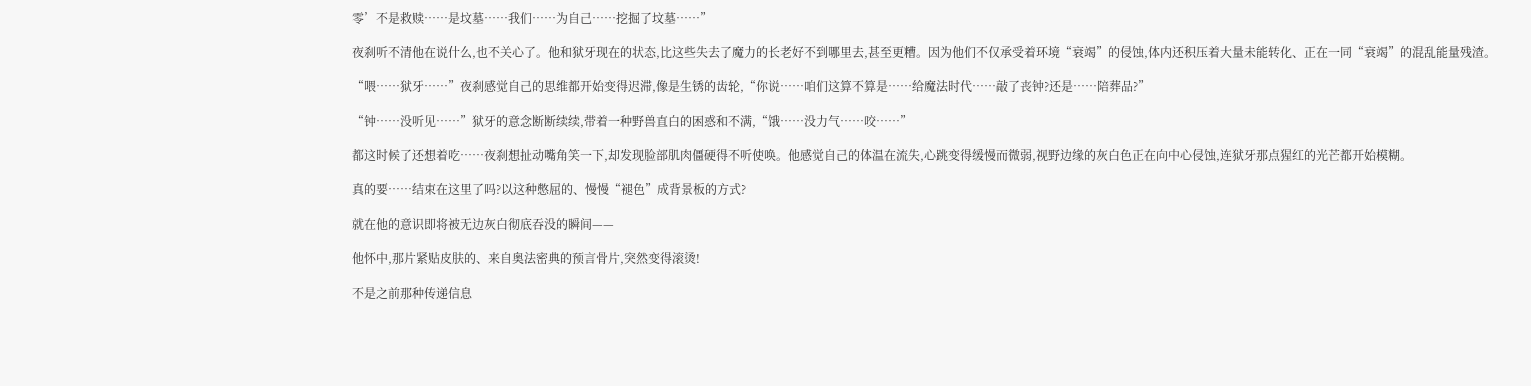零’不是救赎……是坟墓……我们……为自己……挖掘了坟墓……”

夜刹听不清他在说什么,也不关心了。他和狱牙现在的状态,比这些失去了魔力的长老好不到哪里去,甚至更糟。因为他们不仅承受着环境“衰竭”的侵蚀,体内还积压着大量未能转化、正在一同“衰竭”的混乱能量残渣。

“喂……狱牙……”夜刹感觉自己的思维都开始变得迟滞,像是生锈的齿轮,“你说……咱们这算不算是……给魔法时代……敲了丧钟?还是……陪葬品?”

“钟……没听见……”狱牙的意念断断续续,带着一种野兽直白的困惑和不满,“饿……没力气……咬……”

都这时候了还想着吃……夜刹想扯动嘴角笑一下,却发现脸部肌肉僵硬得不听使唤。他感觉自己的体温在流失,心跳变得缓慢而微弱,视野边缘的灰白色正在向中心侵蚀,连狱牙那点猩红的光芒都开始模糊。

真的要……结束在这里了吗?以这种憋屈的、慢慢“褪色”成背景板的方式?

就在他的意识即将被无边灰白彻底吞没的瞬间——

他怀中,那片紧贴皮肤的、来自奥法密典的预言骨片,突然变得滚烫!

不是之前那种传递信息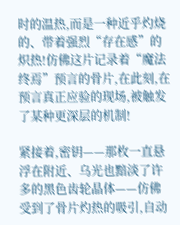时的温热,而是一种近乎灼烧的、带着强烈“存在感”的炽热!仿佛这片记录着“魔法终焉”预言的骨片,在此刻,在预言真正应验的现场,被触发了某种更深层的机制!

紧接着,密钥——那枚一直悬浮在附近、乌光也黯淡了许多的黑色齿轮晶体——仿佛受到了骨片灼热的吸引,自动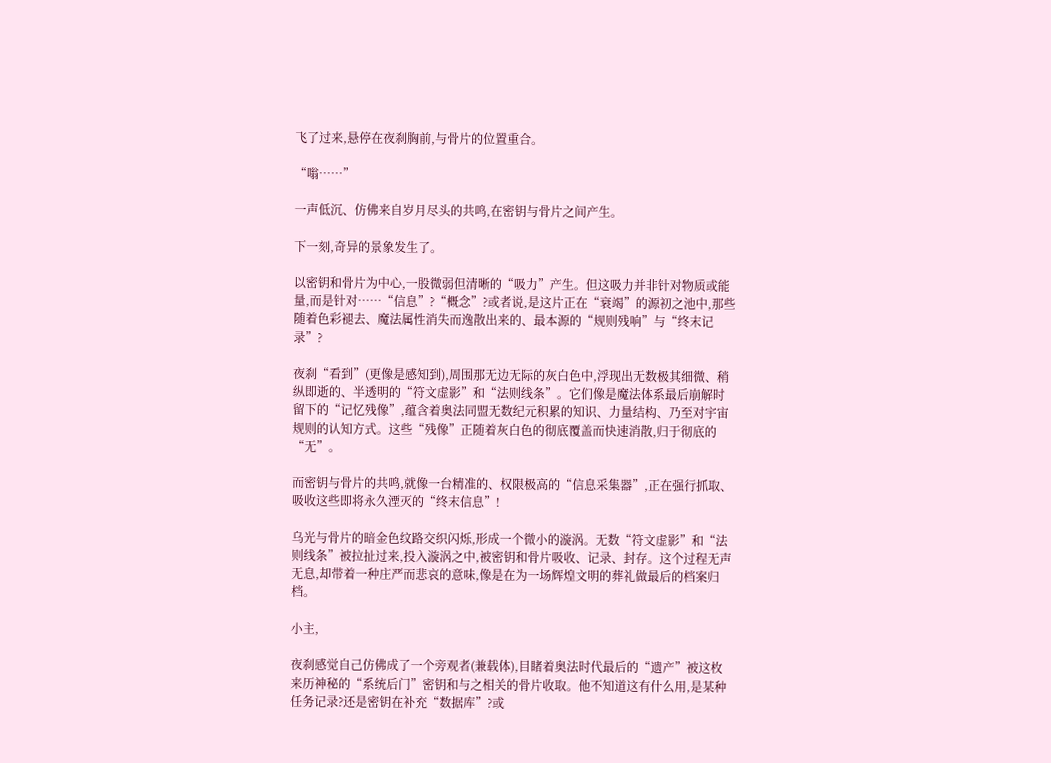飞了过来,悬停在夜刹胸前,与骨片的位置重合。

“嗡……”

一声低沉、仿佛来自岁月尽头的共鸣,在密钥与骨片之间产生。

下一刻,奇异的景象发生了。

以密钥和骨片为中心,一股微弱但清晰的“吸力”产生。但这吸力并非针对物质或能量,而是针对……“信息”?“概念”?或者说,是这片正在“衰竭”的源初之池中,那些随着色彩褪去、魔法属性消失而逸散出来的、最本源的“规则残响”与“终末记录”?

夜刹“看到”(更像是感知到),周围那无边无际的灰白色中,浮现出无数极其细微、稍纵即逝的、半透明的“符文虚影”和“法则线条”。它们像是魔法体系最后崩解时留下的“记忆残像”,蕴含着奥法同盟无数纪元积累的知识、力量结构、乃至对宇宙规则的认知方式。这些“残像”正随着灰白色的彻底覆盖而快速消散,归于彻底的“无”。

而密钥与骨片的共鸣,就像一台精准的、权限极高的“信息采集器”,正在强行抓取、吸收这些即将永久湮灭的“终末信息”!

乌光与骨片的暗金色纹路交织闪烁,形成一个微小的漩涡。无数“符文虚影”和“法则线条”被拉扯过来,投入漩涡之中,被密钥和骨片吸收、记录、封存。这个过程无声无息,却带着一种庄严而悲哀的意味,像是在为一场辉煌文明的葬礼做最后的档案归档。

小主,

夜刹感觉自己仿佛成了一个旁观者(兼载体),目睹着奥法时代最后的“遗产”被这枚来历神秘的“系统后门”密钥和与之相关的骨片收取。他不知道这有什么用,是某种任务记录?还是密钥在补充“数据库”?或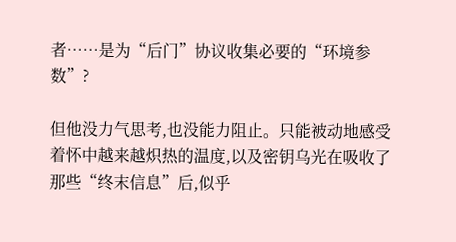者……是为“后门”协议收集必要的“环境参数”?

但他没力气思考,也没能力阻止。只能被动地感受着怀中越来越炽热的温度,以及密钥乌光在吸收了那些“终末信息”后,似乎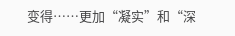变得……更加“凝实”和“深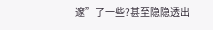邃”了一些?甚至隐隐透出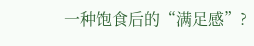一种饱食后的“满足感”?